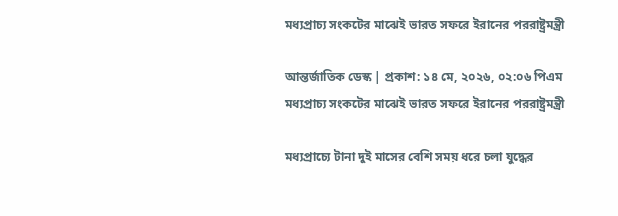মধ্যপ্রাচ্য সংকটের মাঝেই ভারত সফরে ইরানের পররাষ্ট্রমন্ত্রী

আন্তর্জাতিক ডেস্ক | প্রকাশ: ১৪ মে, ২০২৬, ০২:০৬ পিএম
মধ্যপ্রাচ্য সংকটের মাঝেই ভারত সফরে ইরানের পররাষ্ট্রমন্ত্রী

মধ্যপ্রাচ্যে টানা দুই মাসের বেশি সময় ধরে চলা যুদ্ধের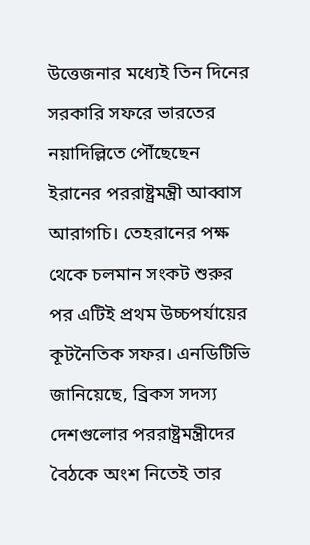উত্তেজনার মধ্যেই তিন দিনের সরকারি সফরে ভারতের নয়াদিল্লিতে পৌঁছেছেন ইরানের পররাষ্ট্রমন্ত্রী আব্বাস আরাগচি। তেহরানের পক্ষ থেকে চলমান সংকট শুরুর পর এটিই প্রথম উচ্চপর্যায়ের কূটনৈতিক সফর। এনডিটিভি জানিয়েছে, ব্রিকস সদস্য দেশগুলোর পররাষ্ট্রমন্ত্রীদের বৈঠকে অংশ নিতেই তার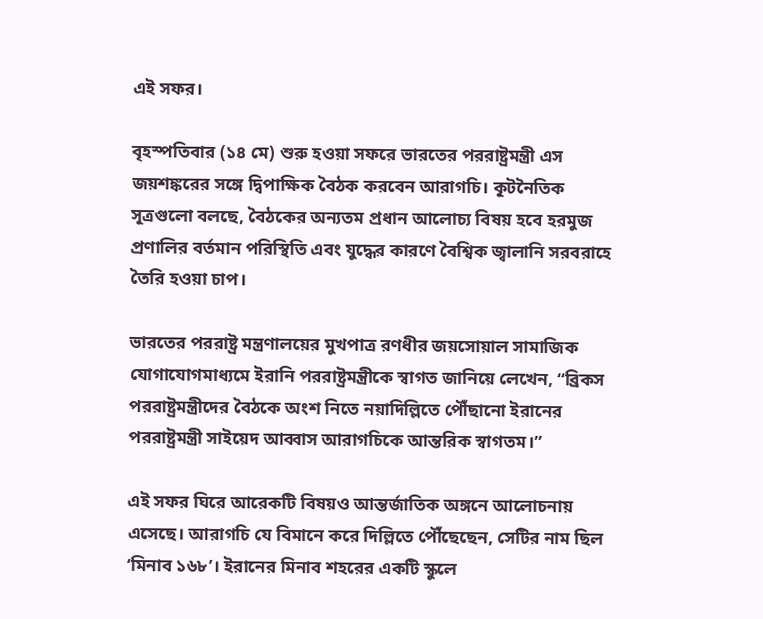এই সফর।

বৃহস্পতিবার (১৪ মে) শুরু হওয়া সফরে ভারতের পররাষ্ট্রমন্ত্রী এস জয়শঙ্করের সঙ্গে দ্বিপাক্ষিক বৈঠক করবেন আরাগচি। কূটনৈতিক সূত্রগুলো বলছে, বৈঠকের অন্যতম প্রধান আলোচ্য বিষয় হবে হরমুজ প্রণালির বর্তমান পরিস্থিতি এবং যুদ্ধের কারণে বৈশ্বিক জ্বালানি সরবরাহে তৈরি হওয়া চাপ।

ভারতের পররাষ্ট্র মন্ত্রণালয়ের মুখপাত্র রণধীর জয়সোয়াল সামাজিক যোগাযোগমাধ্যমে ইরানি পররাষ্ট্রমন্ত্রীকে স্বাগত জানিয়ে লেখেন, “ব্রিকস পররাষ্ট্রমন্ত্রীদের বৈঠকে অংশ নিতে নয়াদিল্লিতে পৌঁছানো ইরানের পররাষ্ট্রমন্ত্রী সাইয়েদ আব্বাস আরাগচিকে আন্তরিক স্বাগতম।”

এই সফর ঘিরে আরেকটি বিষয়ও আন্তর্জাতিক অঙ্গনে আলোচনায় এসেছে। আরাগচি যে বিমানে করে দিল্লিতে পৌঁছেছেন, সেটির নাম ছিল ‘মিনাব ১৬৮’। ইরানের মিনাব শহরের একটি স্কুলে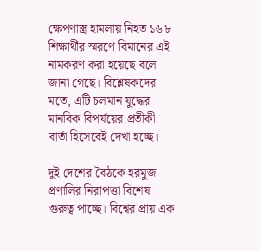ক্ষেপণাস্ত্র হামলায় নিহত ১৬৮ শিক্ষার্থীর স্মরণে বিমানের এই নামকরণ করা হয়েছে বলে জানা গেছে। বিশ্লেষকদের মতে, এটি চলমান যুদ্ধের মানবিক বিপর্যয়ের প্রতীকী বার্তা হিসেবেই দেখা হচ্ছে।

দুই দেশের বৈঠকে হরমুজ প্রণালির নিরাপত্তা বিশেষ গুরুত্ব পাচ্ছে। বিশ্বের প্রায় এক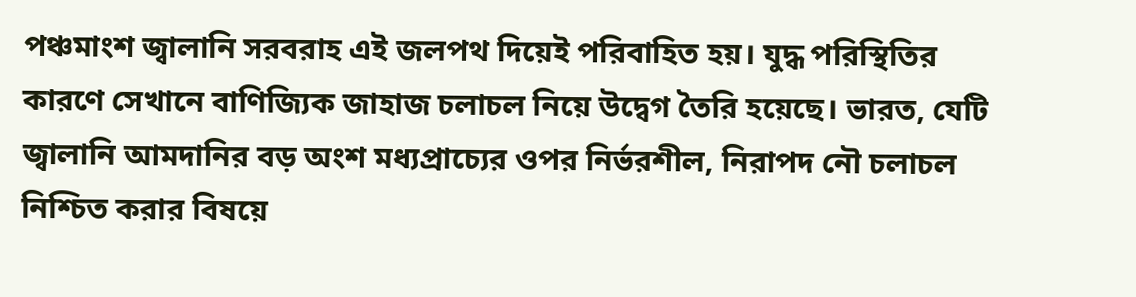পঞ্চমাংশ জ্বালানি সরবরাহ এই জলপথ দিয়েই পরিবাহিত হয়। যুদ্ধ পরিস্থিতির কারণে সেখানে বাণিজ্যিক জাহাজ চলাচল নিয়ে উদ্বেগ তৈরি হয়েছে। ভারত, যেটি জ্বালানি আমদানির বড় অংশ মধ্যপ্রাচ্যের ওপর নির্ভরশীল, নিরাপদ নৌ চলাচল নিশ্চিত করার বিষয়ে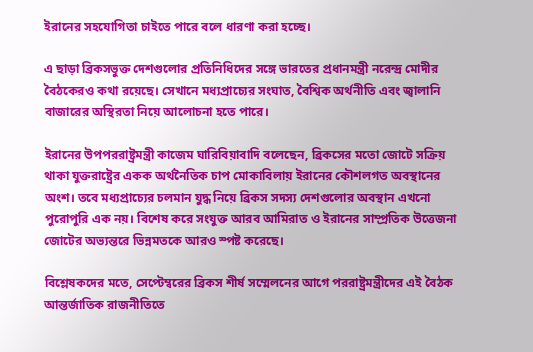ইরানের সহযোগিতা চাইতে পারে বলে ধারণা করা হচ্ছে।

এ ছাড়া ব্রিকসভুক্ত দেশগুলোর প্রতিনিধিদের সঙ্গে ভারতের প্রধানমন্ত্রী নরেন্দ্র মোদীর বৈঠকেরও কথা রয়েছে। সেখানে মধ্যপ্রাচ্যের সংঘাত, বৈশ্বিক অর্থনীতি এবং জ্বালানি বাজারের অস্থিরতা নিয়ে আলোচনা হতে পারে।

ইরানের উপপররাষ্ট্রমন্ত্রী কাজেম ঘারিবিয়াবাদি বলেছেন, ব্রিকসের মতো জোটে সক্রিয় থাকা যুক্তরাষ্ট্রের একক অর্থনৈতিক চাপ মোকাবিলায় ইরানের কৌশলগত অবস্থানের অংশ। তবে মধ্যপ্রাচ্যের চলমান যুদ্ধ নিয়ে ব্রিকস সদস্য দেশগুলোর অবস্থান এখনো পুরোপুরি এক নয়। বিশেষ করে সংযুক্ত আরব আমিরাত ও ইরানের সাম্প্রতিক উত্তেজনা জোটের অভ্যন্তরে ভিন্নমতকে আরও স্পষ্ট করেছে।

বিশ্লেষকদের মতে, সেপ্টেম্বরের ব্রিকস শীর্ষ সম্মেলনের আগে পররাষ্ট্রমন্ত্রীদের এই বৈঠক আন্তর্জাতিক রাজনীতিতে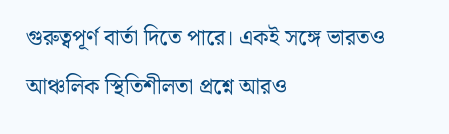গুরুত্বপূর্ণ বার্তা দিতে পারে। একই সঙ্গে ভারতও আঞ্চলিক স্থিতিশীলতা প্রশ্নে আরও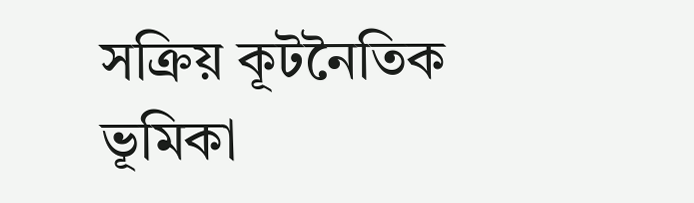সক্রিয় কূটনৈতিক ভূমিকা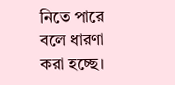নিতে পারে বলে ধারণা করা হচ্ছে।